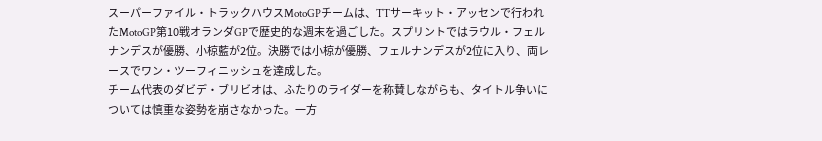スーパーファイル・トラックハウスMotoGPチームは、TTサーキット・アッセンで行われたMotoGP第10戦オランダGPで歴史的な週末を過ごした。スプリントではラウル・フェルナンデスが優勝、小椋藍が2位。決勝では小椋が優勝、フェルナンデスが2位に入り、両レースでワン・ツーフィニッシュを達成した。
チーム代表のダビデ・ブリビオは、ふたりのライダーを称賛しながらも、タイトル争いについては慎重な姿勢を崩さなかった。一方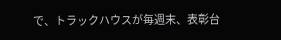で、トラックハウスが毎週末、表彰台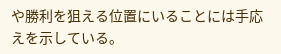や勝利を狙える位置にいることには手応えを示している。